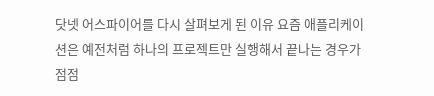닷넷 어스파이어를 다시 살펴보게 된 이유 요즘 애플리케이션은 예전처럼 하나의 프로젝트만 실행해서 끝나는 경우가 점점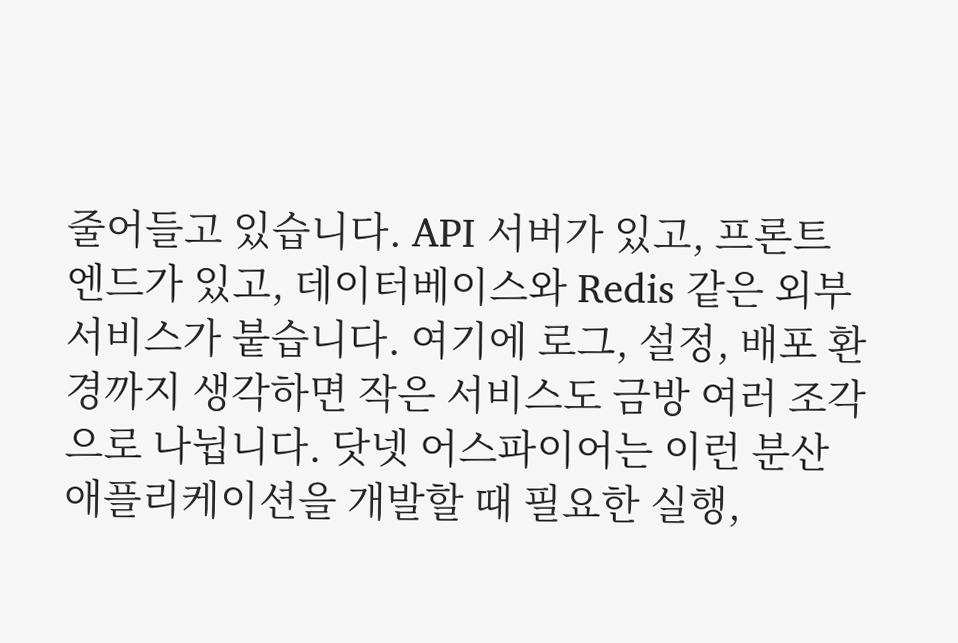줄어들고 있습니다. API 서버가 있고, 프론트엔드가 있고, 데이터베이스와 Redis 같은 외부 서비스가 붙습니다. 여기에 로그, 설정, 배포 환경까지 생각하면 작은 서비스도 금방 여러 조각으로 나뉩니다. 닷넷 어스파이어는 이런 분산 애플리케이션을 개발할 때 필요한 실행,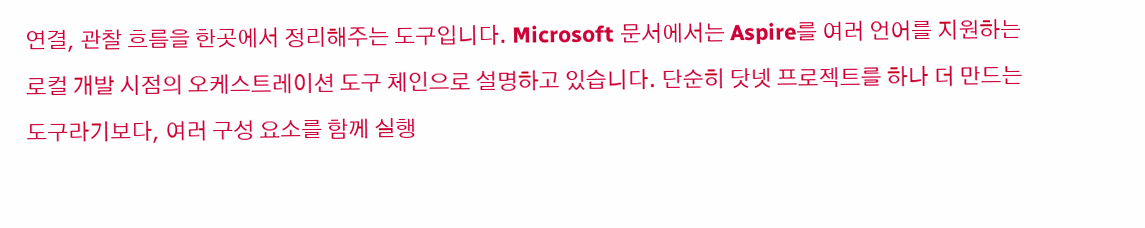연결, 관찰 흐름을 한곳에서 정리해주는 도구입니다. Microsoft 문서에서는 Aspire를 여러 언어를 지원하는 로컬 개발 시점의 오케스트레이션 도구 체인으로 설명하고 있습니다. 단순히 닷넷 프로젝트를 하나 더 만드는 도구라기보다, 여러 구성 요소를 함께 실행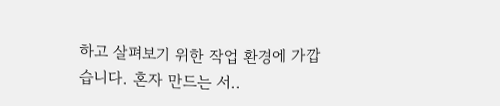하고 살펴보기 위한 작업 환경에 가깝습니다. 혼자 만드는 서..